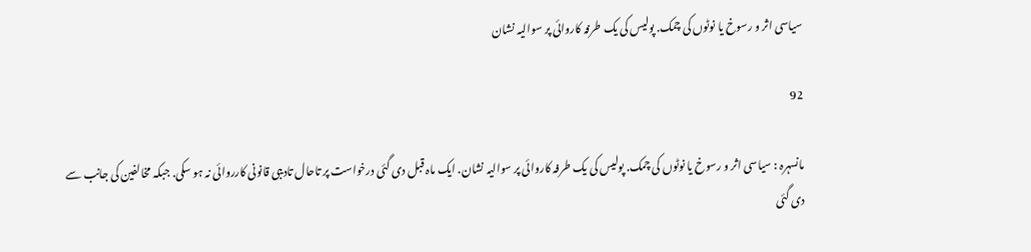سیاسی اثر و رسوخ یا نوٹوں کی چمک. پولیس کی یک طرفہ کاروائی پر سوالیہ نشان

92

مانسہرہ : سیاسی اثر و رسوخ یا نوٹوں کی چمک. پولیس کی یک طرفہ کاروائی پر سوالیہ نشان. ایک ماہ قبل دی گئی درخواست پر تاحال تادیبی قانونی کارروائی نہ ہو سکی. جبکہ مخالفین کی جانب سے دی گئی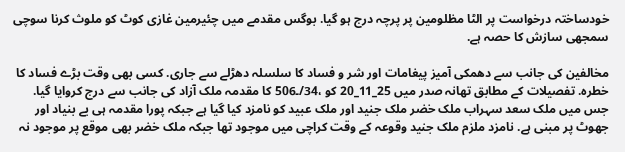خودساختہ درخواست پر الٹا مظلومین پر پرچہ درج ہو گیا. بوگس مقدمے میں چئیرمین غازی کوٹ کو ملوث کرنا سوچی سمجھی سازش کا حصہ ہے.

مخالفین کی جانب سے دھمکی آمیز پیغامات اور شر و فساد کا سلسلہ دھڑلے سے جاری. کسی بھی وقت بڑے فساد کا خطرہ. تفصیلات کے مطابق تھانہ صدر میں 25_11_20 کو ،34/۔506 کا مقدمہ ملک آزاد کی جانب سے درج کروایا گیا. جس میں ملک سعد سہراب ملک خضر ملک جنید اور ملک عبید کو نامزد کیا گیا ہے جبکہ پورا مقدمہ ہی بے بنیاد اور جھوٹ پر مبنی ہے. نامزد ملزم ملک جنید وقوعہ کے وقت کراچی میں موجود تھا جبکہ ملک خضر بھی موقع پر موجود نہ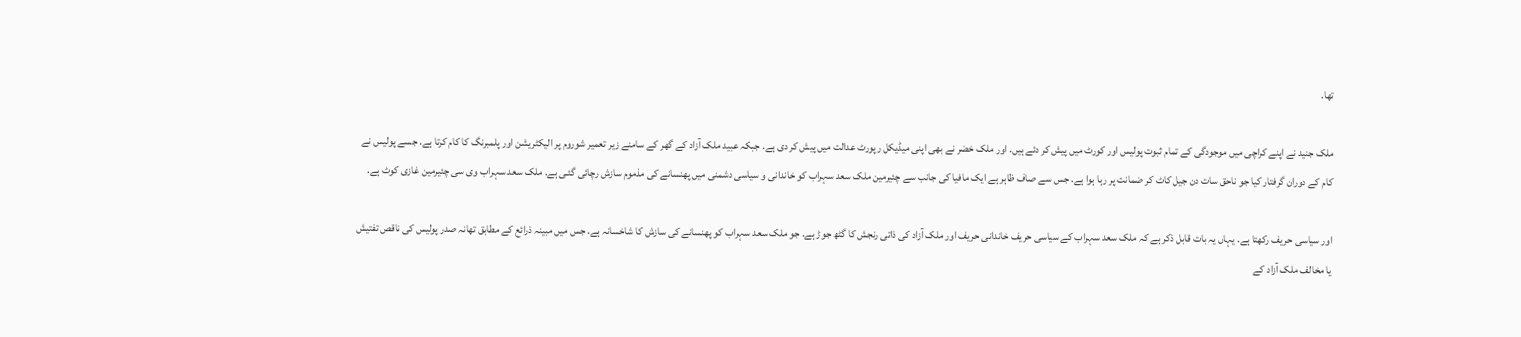تھا.

ملک جنید نے اپنے کراچی میں موجودگی کے تمام ثبوت پولیس اور کورٹ میں پیش کر دئے ہیں. اور ملک خضر نے بھی اپنی میڈیکل رپورٹ عدالت میں پیش کر دی ہے. جبکہ عبید ملک آزاد کے گھر کے سامنے زیر تعمیر شوروم پر الیکٹریشن اور پلمبرنگ کا کام کرتا ہے. جسے پولیس نے کام کے دوران گرفتار کیا جو ناحق سات دن جیل کاٹ کر ضمانت پر رہا ہوا ہے. جس سے صاف ظاہر ہے ایک مافیا کی جانب سے چئیرمین ملک سعد سہراب کو خاندانی و سیاسی دشمنی میں پھنسانے کی مذموم سازش رچائی گئـی ہے. ملک سعد سہراب وی سی چئیرمین غازی کوٹ ہے.

اور سیاسی حریف رکھتا ہے. یہاں یہ بات قابل ذکر ہے کہ ملک سعد سہراب کے سیاسی حریف خاندانی حریف اور ملک آزاد کی ذاتی رنجش کا گٹھ جوڑ ہے. جو ملک سعد سہراب کو پھنسانے کی سازش کا شاخسانہ ہے. جس میں مبینہ ذرائع کے مطابق تھانہ صدر پولیس کی ناقص تفتیش یا مخالف ملک آزاد کے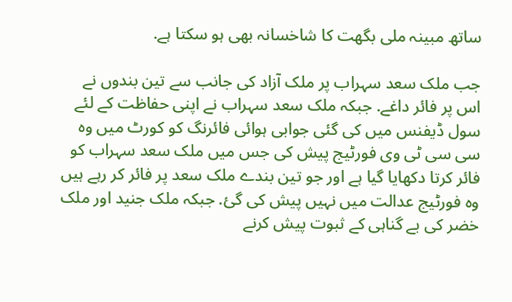ساتھ مبینہ ملی بگھت کا شاخسانہ بھی ہو سکتا ہے.

جب ملک سعد سہراب پر ملک آزاد کی جانب سے تین بندوں نے اس پر فائر داغے. جبکہ ملک سعد سہراب نے اپنی حفاظت کے لئے سول ڈیفنس میں کی گئی جوابی ہوائی فائرنگ کو کورٹ میں وہ سی سی ٹی وی فورٹیج پیش کی جس میں ملک سعد سہراب کو فائر کرتا دکھایا گیا ہے اور جو تین بندے ملک سعد پر فائر کر رہے ہیں وہ فورٹیج عدالت میں نہیں پیش کی گئ. جبکہ ملک جنید اور ملک خضر کی بے گناہی کے ثبوت پیش کرنے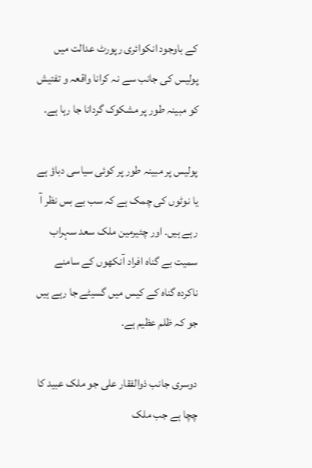کے باوجود انکوائری رپورٹ عدالت میں پولیس کی جانب سے نہ کرانا واقعہ و تفتیش کو مبینہ طور پر مشکوک گردانا جا رہا ہے.

پولیس پر مبینہ طور پر کوئی سیاسی دباؤ ہے یا نوٹوں کی چمک ہے کہ سب بے بس نظر آ رہے ہیں. اور چئیرمین ملک سعد سہراب سمیت بے گناہ افراد آنکھوں کے سامنے ناکردہ گناہ کے کیس میں گسیٹے جا رہے ہیں جو کہ ظلم عظیم ہے.

دوسری جانب ذوالفقار علی جو ملک عبید کا چچا ہے جب ملک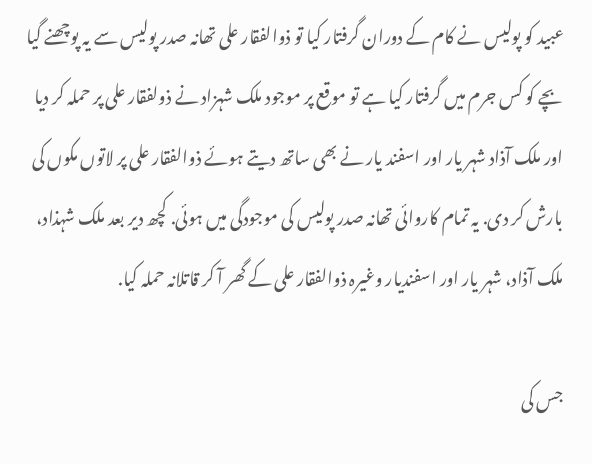عبید کو پولیس نے کام کے دوران گرفتار کیا تو ذوالفقار علی تھانہ صدر پولیس سے یہ پوچھنے گیا بچے کو کس جرم میں گرفتار کیا ہے تو موقع پر موجود ملک شہزاد نے ذولفقار علی پر حملہ کر دیا اور ملک آذاد شہر یار اور اسفند یار نے بھی ساتھ دیتے ہوئے ذوالفقار علی پر لاتوں مکوں کی بارش کر دی. یہ تمام کاروائی تھانہ صدر پولیس کی موجودگی میں ہوئی. کچھ دیر بعد ملک شہذاد، ملک آذاد، شہر یار اور اسفندیار وغیرہ ذوالفقار علی کے گھر آ کر قاتلانہ حملہ کیا.

جس کی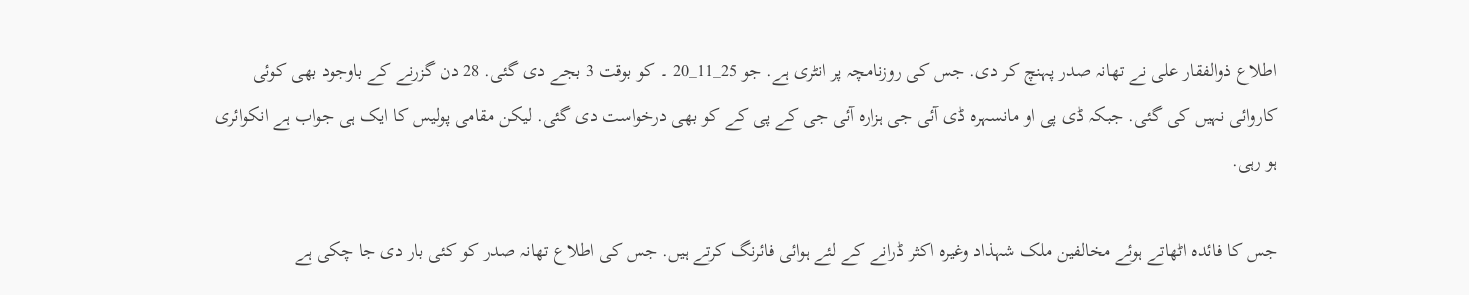اطلاع ذوالفقار علی نے تھانہ صدر پہنچ کر دی. جس کی روزنامچہ پر انٹری ہے. جو 25_11_20 ۔ کو بوقت 3 بجے دی گئی. 28 دن گزرنے کے باوجود بھی کوئی کاروائی نہیں کی گئی. جبکہ ڈی پی او مانسہرہ ڈی آئی جی ہزارہ آئی جی کے پی کے کو بھی درخواست دی گئی. لیکن مقامی پولیس کا ایک ہی جواب ہے انکوائری ہو رہی.

جس کا فائدہ اٹھاتے ہوئے مخالفین ملک شہذاد وغیرہ اکثر ڈرانے کے لئے ہوائی فائرنگ کرتے ہیں. جس کی اطلاع تھانہ صدر کو کئی بار دی جا چکی ہے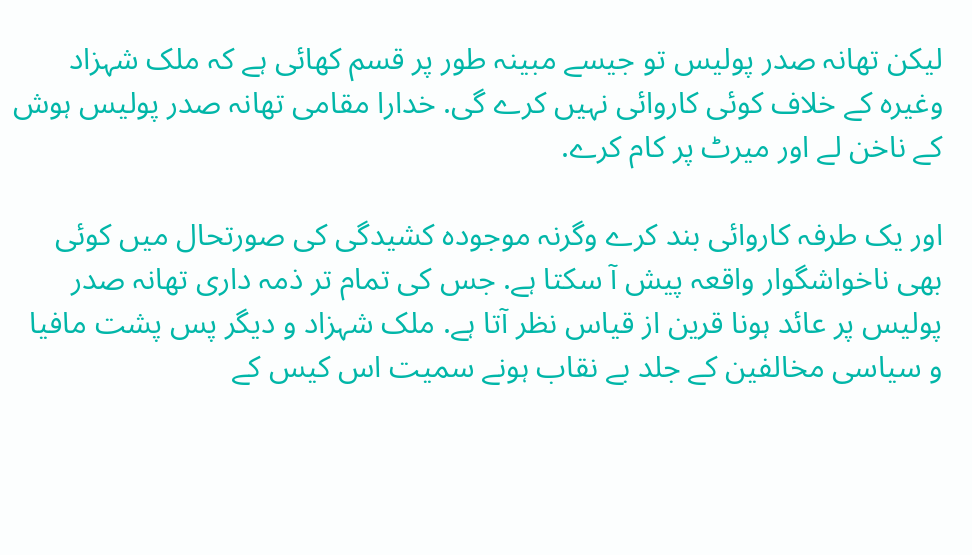لیکن تھانہ صدر پولیس تو جیسے مبینہ طور پر قسم کھائی ہے کہ ملک شہزاد وغیرہ کے خلاف کوئی کاروائی نہیں کرے گی. خدارا مقامی تھانہ صدر پولیس ہوش کے ناخن لے اور میرٹ پر کام کرے.

اور یک طرفہ کاروائی بند کرے وگرنہ موجودہ کشیدگی کی صورتحال میں کوئی بھی ناخواشگوار واقعہ پیش آ سکتا ہے. جس کی تمام تر ذمہ داری تھانہ صدر پولیس پر عائد ہونا قرین از قیاس نظر آتا ہے. ملک شہزاد و دیگر پس پشت مافیا و سیاسی مخالفین کے جلد بے نقاب ہونے سمیت اس کیس کے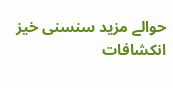حوالے مزید سنسنی خیز انکشافات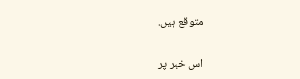متوقع ہیں.

اس خبر پر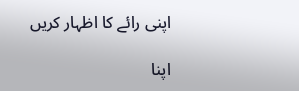اپنی رائے کا اظہار کریں

اپنا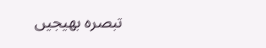تبصرہ بھیجیں